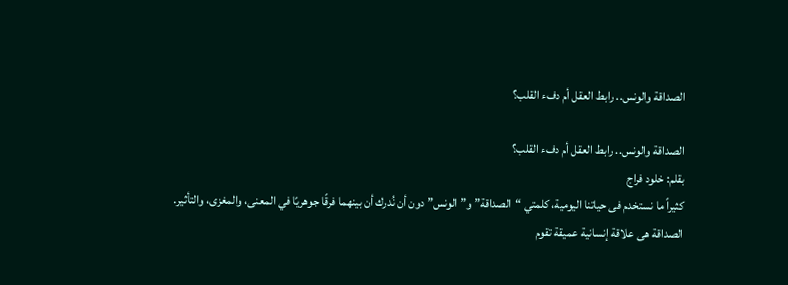الصداقة والونس.. رابط العقل أم دفء القلب؟

الصداقة والونس.. رابط العقل أم دفء القلب؟
بقلم: خلود فراج
كثيراً ما نستخدم فى حياتنا اليومية، كلمتي “الصداقة” و”الونس” دون أن نُدرك أن بينهما فرقًا جوهريًا في المعنى، والمغزى، والتأثير.
الصداقة هى علاقة إنسانية عميقة تقوم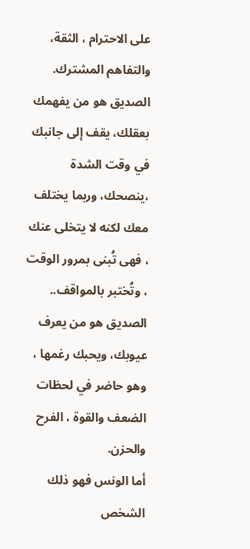على الاحترام ، الثقة، والتفاهم المشترك.
الصديق هو من يفهمك بعقلك، يقف إلى جانبك في وقت الشدة ،ينصحك، وربما يختلف معك لكنه لا يتخلى عنك ، فهى تُبنى بمرور الوقت ، وتُختبر بالمواقف..
الصديق هو من يعرف عيوبك، ويحبك رغمها ، وهو حاضر في لحظات الضعف والقوة ، الفرح والحزن.
أما الونس فهو ذلك الشخص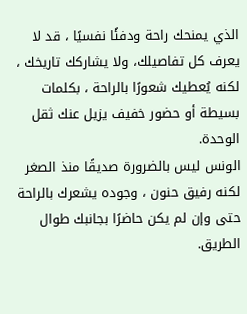الذي يمنحك راحة ودفئًا نفسيًا ، قد لا يعرف كل تفاصيلك، ولا يشاركك تاريخك ، لكنه يُعطيك شعورًا بالراحة ، بكلمات بسيطة أو حضور خفيف يزيل عنك ثقل الوحدة.
الونس ليس بالضرورة صديقًا منذ الصغر لكنه رفيق حنون ، وجوده يشعرك بالراحة حتى وإن لم يكن حاضرًا بجانبك طوال الطريق.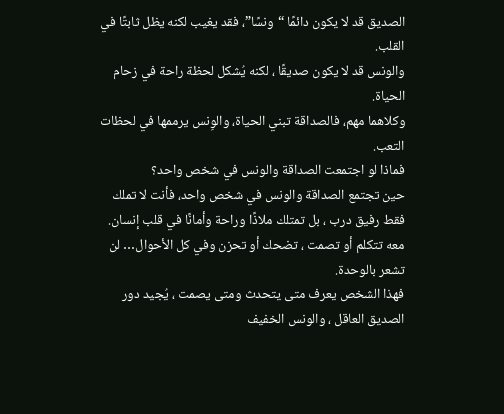الصديق قد لا يكون دائمًا “ونسًا”، فقد يغيب لكنه يظل ثابتًا في القلب.
والونس قد لا يكون صديقًا ، لكنه يُشكل لحظة راحة في زحام الحياة.
وكلاهما مهم، فالصداقة تبني الحياة، والوِنس يرممها في لحظات التعب.
فماذا لو اجتمعت الصداقة والونس في شخص واحد؟
حين تجتمع الصداقة والونس في شخص واحد، فأنت لا تملك فقط رفيق درب ، بل تمتلك ملاذًا وراحة وأمانًا في قلب إنسان.
معه تتكلم أو تصمت ، تضحك أو تحزن وفي كل الأحوال… لن تشعر بالوحدة.
فهذا الشخص يعرف متى يتحدث ومتى يصمت ، يُجيد دور الصديق العاقل ، والونس الخفيف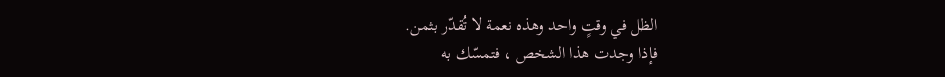الظل في وقتٍ واحد وهذه نعمة لا تُقدّر بثمن.
فإذا وجدت هذا الشخص ، فتمسّك به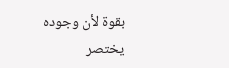بقوة لأن وجوده يختصر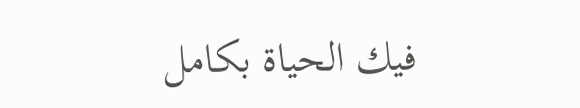فيك الحياة بكامل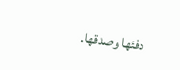دفئها وصدقها.